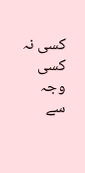کسی نہ کسی وجہ سے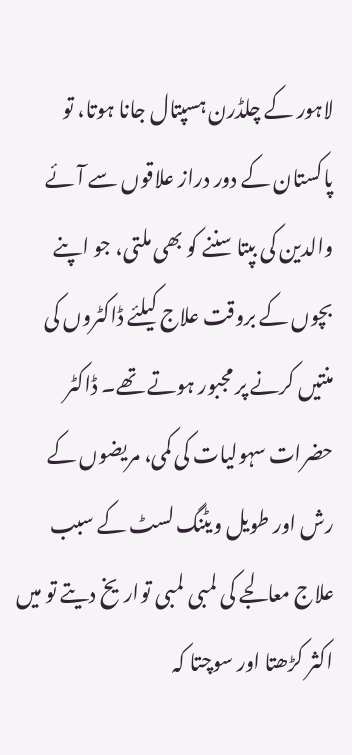لاہور کے چلڈرن ہسپتال جانا ہوتا، تو پاکستان کے دور دراز علاقوں سے آئے والدین کی بپتا سننے کو بھی ملتی، جو اپنے بچوں کے بروقت علاج کیلئے ڈاکٹروں کی منتیں کرنے پر مجبور ہوتے تھے۔ ڈاکٹر حضرات سہولیات کی کمی، مریضوں کے رش اور طویل ویٹنگ لسٹ کے سبب علاج معالجے کی لمبی لمبی تواریخ دیتے تو میں اکثر کڑھتا اور سوچتا کہ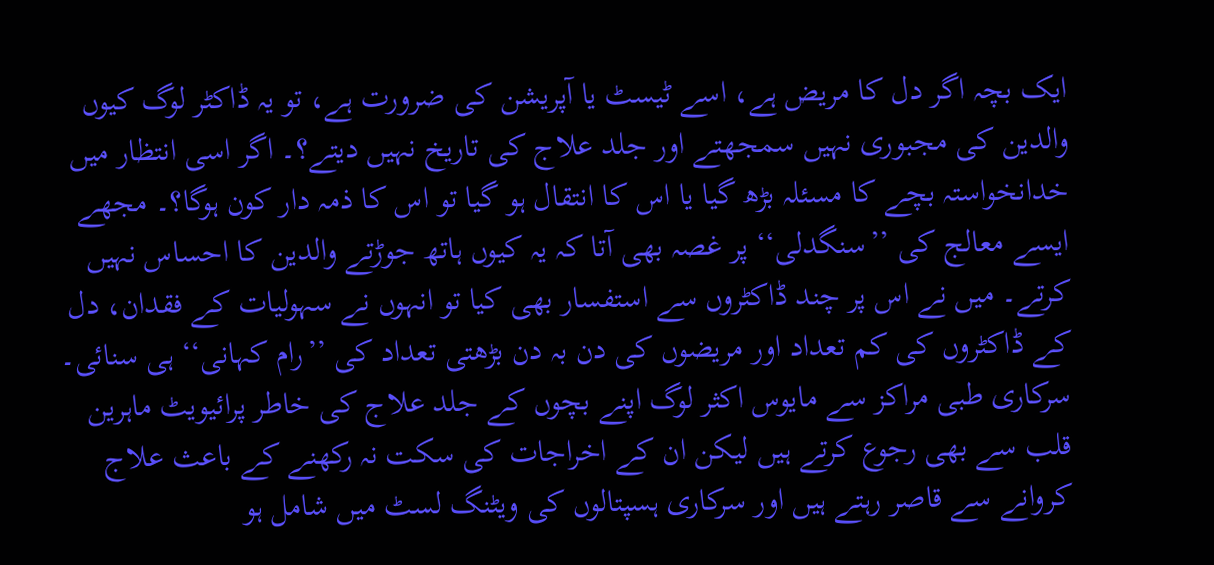ایک بچہ اگر دل کا مریض ہے، اسے ٹیسٹ یا آپریشن کی ضرورت ہے، تو یہ ڈاکٹر لوگ کیوں والدین کی مجبوری نہیں سمجھتے اور جلد علاج کی تاریخ نہیں دیتے؟۔ اگر اسی انتظار میں خدانخواستہ بچے کا مسئلہ بڑھ گیا یا اس کا انتقال ہو گیا تو اس کا ذمہ دار کون ہوگا؟۔ مجھے ایسے معالج کی ’’سنگدلی‘‘ پر غصہ بھی آتا کہ یہ کیوں ہاتھ جوڑتے والدین کا احساس نہیں کرتے۔ میں نے اس پر چند ڈاکٹروں سے استفسار بھی کیا تو انہوں نے سہولیات کے فقدان، دل کے ڈاکٹروں کی کم تعداد اور مریضوں کی دن بہ دن بڑھتی تعداد کی ’’رام کہانی‘‘ ہی سنائی۔ سرکاری طبی مراکز سے مایوس اکثر لوگ اپنے بچوں کے جلد علاج کی خاطر پرائیویٹ ماہرین قلب سے بھی رجوع کرتے ہیں لیکن ان کے اخراجات کی سکت نہ رکھنے کے باعث علاج کروانے سے قاصر رہتے ہیں اور سرکاری ہسپتالوں کی ویٹنگ لسٹ میں شامل ہو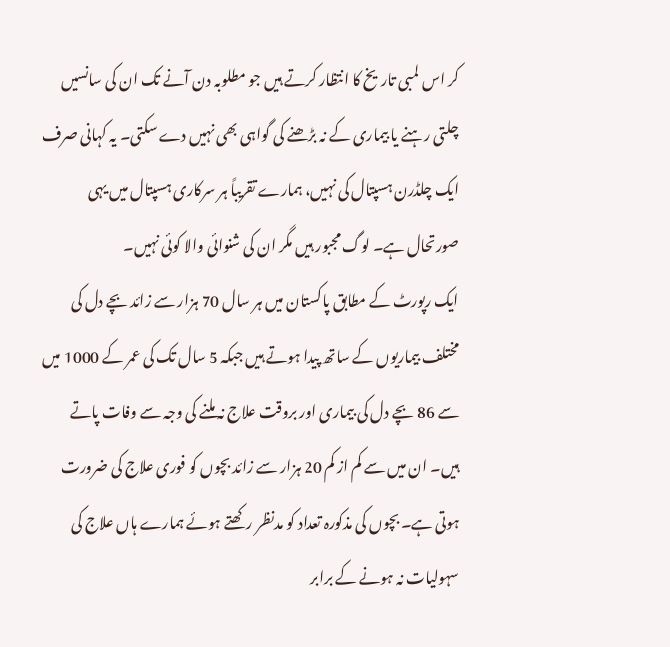کر اس لمبی تاریخ کا انتظار کرتے ہیں جو مطلوبہ دن آنے تک ان کی سانسیں چلتی رہنے یا بیماری کے نہ بڑھنے کی گواہی بھی نہیں دے سکتی۔ یہ کہانی صرف ایک چلڈرن ہسپتال کی نہیں، ہمارے تقریباً ہر سرکاری ہسپتال میں یہی صورتحال ہے۔ لوگ مجبور ہیں مگر ان کی شنوائی والا کوئی نہیں۔
ایک رپورٹ کے مطابق پاکستان میں ہر سال 70 ہزار سے زائد بچے دل کی مختلف بیماریوں کے ساتھ پیدا ہوتے ہیں جبکہ 5 سال تک کی عمر کے 1000 میں سے 86 بچے دل کی بیماری اور بروقت علاج نہ ملنے کی وجہ سے وفات پاتے ہیں۔ ان میں سے کم از کم 20 ہزار سے زائد بچوں کو فوری علاج کی ضرورت ہوتی ہے۔ بچوں کی مذکورہ تعداد کو مدنظر رکھتے ہوئے ہمارے ہاں علاج کی سہولیات نہ ہونے کے برابر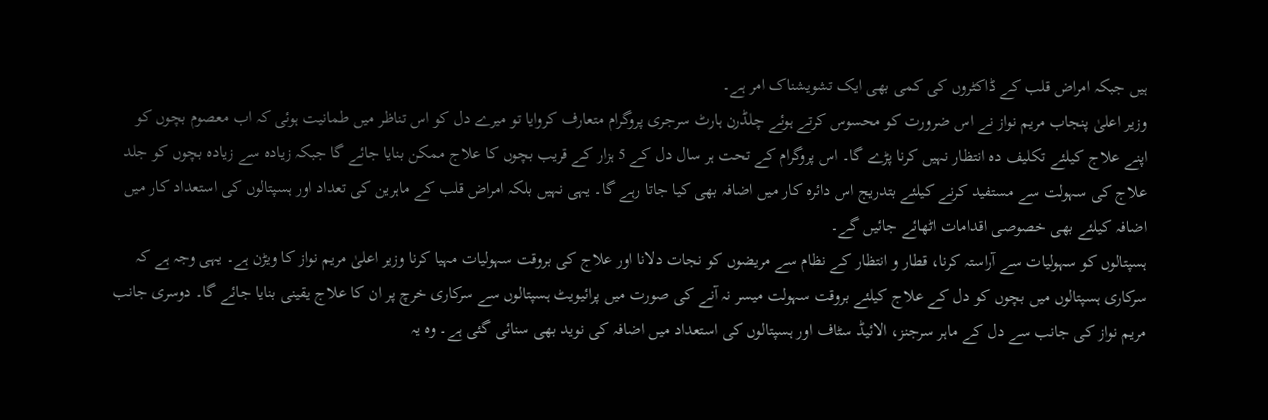ہیں جبکہ امراض قلب کے ڈاکٹروں کی کمی بھی ایک تشویشناک امر ہے۔
وزیر اعلیٰ پنجاب مریم نواز نے اس ضرورت کو محسوس کرتے ہوئے چلڈرن ہارٹ سرجری پروگرام متعارف کروایا تو میرے دل کو اس تناظر میں طمانیت ہوئی کہ اب معصوم بچوں کو اپنے علاج کیلئے تکلیف دہ انتظار نہیں کرنا پڑے گا۔ اس پروگرام کے تحت ہر سال دل کے 5 ہزار کے قریب بچوں کا علاج ممکن بنایا جائے گا جبکہ زیادہ سے زیادہ بچوں کو جلد علاج کی سہولت سے مستفید کرنے کیلئے بتدریج اس دائرہ کار میں اضافہ بھی کیا جاتا رہے گا۔ یہی نہیں بلکہ امراض قلب کے ماہرین کی تعداد اور ہسپتالوں کی استعداد کار میں اضافہ کیلئے بھی خصوصی اقدامات اٹھائے جائیں گے۔
ہسپتالوں کو سہولیات سے آراستہ کرنا، قطار و انتظار کے نظام سے مریضوں کو نجات دلانا اور علاج کی بروقت سہولیات مہیا کرنا وزیر اعلیٰ مریم نواز کا ویڑن ہے۔ یہی وجہ ہے کہ سرکاری ہسپتالوں میں بچوں کو دل کے علاج کیلئے بروقت سہولت میسر نہ آنے کی صورت میں پرائیویٹ ہسپتالوں سے سرکاری خرچ پر ان کا علاج یقینی بنایا جائے گا۔ دوسری جانب مریم نواز کی جانب سے دل کے ماہر سرجنز، الائیڈ سٹاف اور ہسپتالوں کی استعداد میں اضافہ کی نوید بھی سنائی گئی ہے۔ وہ یہ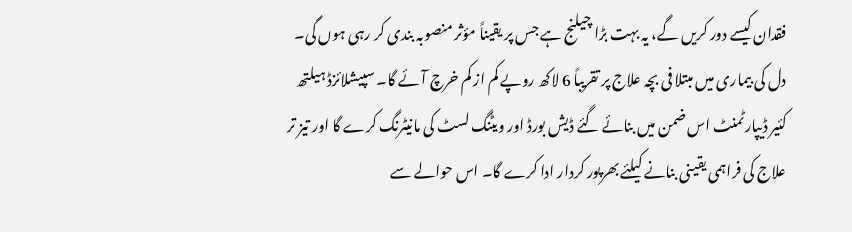فقدان کیسے دور کریں گے، یہ بہت بڑا چیلنج ہے جس پر یقیناً مؤثر منصوبہ بندی کر رہی ہوں گی۔
دل کی بیماری میں مبتلا فی بچہ علاج پر تقریباً 6 لاکھ روپے کم از کم خرچ آئے گا۔ سپیشلائزڈ ہیلتھ کئیر ڈیپارٹمنٹ اس ضمن میں بنائے گئے ڈیش بورڈ اور ویٹنگ لسٹ کی مانیٹرنگ کرے گا اور تیز تر علاج کی فراہمی یقینی بنانے کیلئے بھرپور کردار ادا کرے گا۔ اس حوالے سے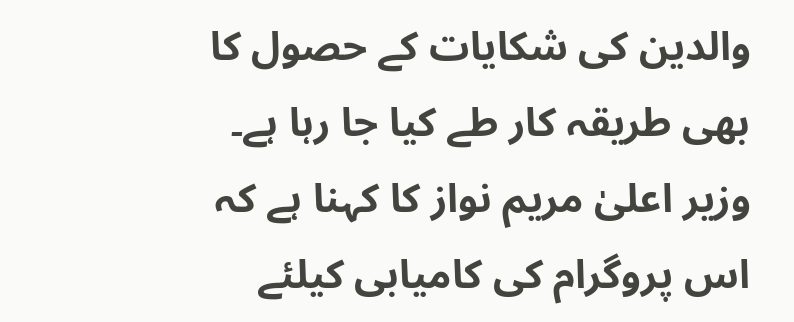والدین کی شکایات کے حصول کا بھی طریقہ کار طے کیا جا رہا ہے۔ وزیر اعلیٰ مریم نواز کا کہنا ہے کہ اس پروگرام کی کامیابی کیلئے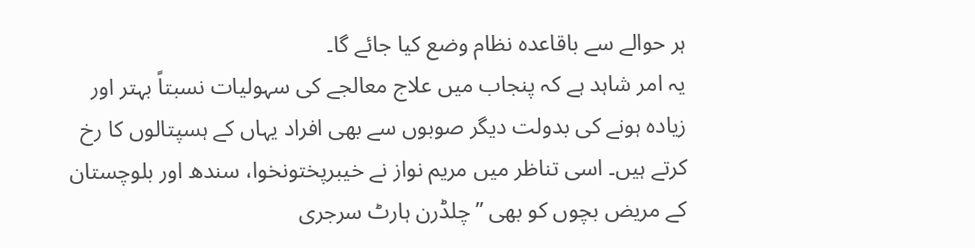ہر حوالے سے باقاعدہ نظام وضع کیا جائے گا۔
یہ امر شاہد ہے کہ پنجاب میں علاج معالجے کی سہولیات نسبتاً بہتر اور زیادہ ہونے کی بدولت دیگر صوبوں سے بھی افراد یہاں کے ہسپتالوں کا رخ کرتے ہیں۔ اسی تناظر میں مریم نواز نے خیبرپختونخوا، سندھ اور بلوچستان کے مریض بچوں کو بھی ’’چلڈرن ہارٹ سرجری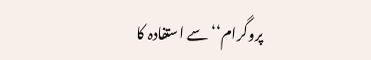پروگرام‘‘ سے استفادہ کا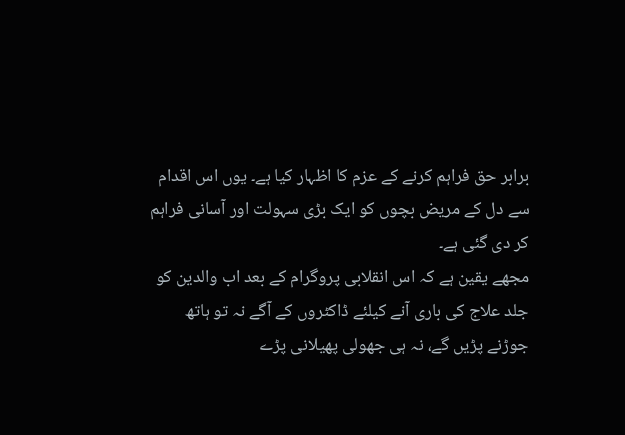برابر حق فراہم کرنے کے عزم کا اظہار کیا ہے۔ یوں اس اقدام سے دل کے مریض بچوں کو ایک بڑی سہولت اور آسانی فراہم کر دی گئی ہے۔
مجھے یقین ہے کہ اس انقلابی پروگرام کے بعد اب والدین کو جلد علاج کی باری آنے کیلئے ڈاکٹروں کے آگے نہ تو ہاتھ جوڑنے پڑیں گے، نہ ہی جھولی پھیلانی پڑے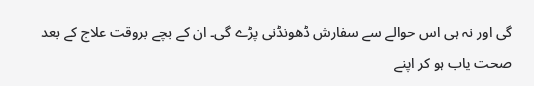گی اور نہ ہی اس حوالے سے سفارش ڈھونڈنی پڑے گی۔ ان کے بچے بروقت علاج کے بعد صحت یاب ہو کر اپنے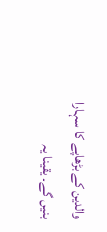والدین کے بڑھاپے کا سہارا بنیں گے۔ یقینا یہ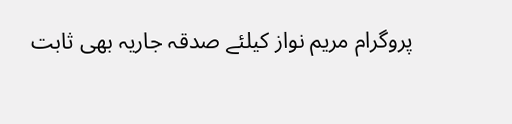پروگرام مریم نواز کیلئے صدقہ جاریہ بھی ثابت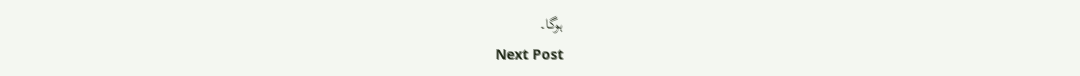ہوگا۔
Next Post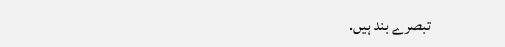تبصرے بند ہیں.